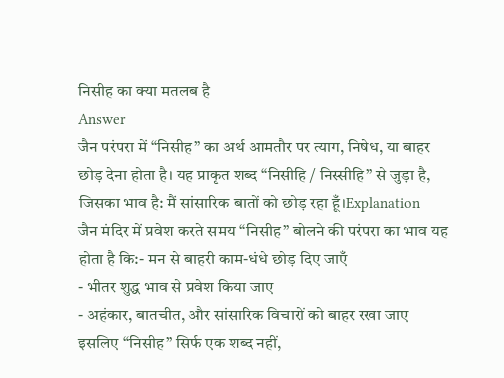निसीह का क्या मतलब है
Answer
जैन परंपरा में “निसीह” का अर्थ आमतौर पर त्याग, निषेध, या बाहर छोड़ देना होता है। यह प्राकृत शब्द “निसीहि / निस्सीहि” से जुड़ा है, जिसका भाव है: मैं सांसारिक बातों को छोड़ रहा हूँ।Explanation
जैन मंदिर में प्रवेश करते समय “निसीह” बोलने की परंपरा का भाव यह होता है कि:- मन से बाहरी काम-धंधे छोड़ दिए जाएँ
- भीतर शुद्ध भाव से प्रवेश किया जाए
- अहंकार, बातचीत, और सांसारिक विचारों को बाहर रखा जाए
इसलिए “निसीह” सिर्फ एक शब्द नहीं,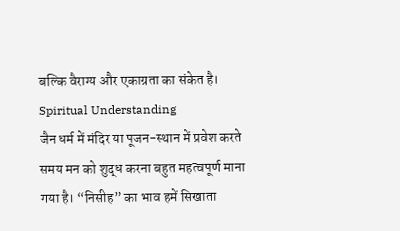बल्कि वैराग्य और एकाग्रता का संकेत है।
Spiritual Understanding
जैन धर्म में मंदिर या पूजन-स्थान में प्रवेश करते समय मन को शुद्ध करना बहुत महत्वपूर्ण माना गया है। “निसीह” का भाव हमें सिखाता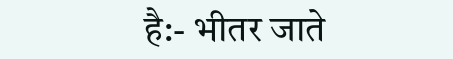है:- भीतर जाते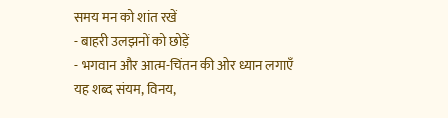समय मन को शांत रखें
- बाहरी उलझनों को छोड़ें
- भगवान और आत्म-चिंतन की ओर ध्यान लगाएँ
यह शब्द संयम, विनय,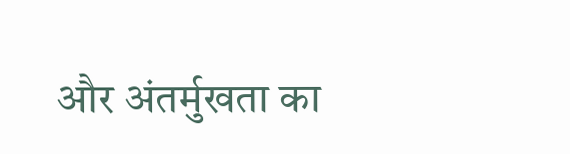और अंतर्मुखता का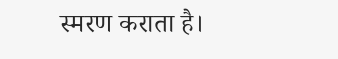स्मरण कराता है।